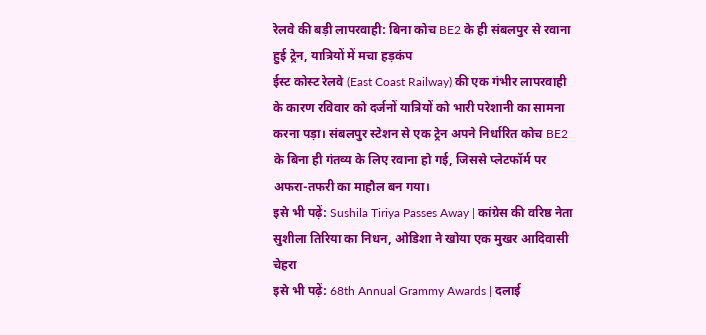रेलवे की बड़ी लापरवाही: बिना कोच BE2 के ही संबलपुर से रवाना हुई ट्रेन, यात्रियों में मचा हड़कंप
ईस्ट कोस्ट रेलवे (East Coast Railway) की एक गंभीर लापरवाही के कारण रविवार को दर्जनों यात्रियों को भारी परेशानी का सामना करना पड़ा। संबलपुर स्टेशन से एक ट्रेन अपने निर्धारित कोच BE2 के बिना ही गंतव्य के लिए रवाना हो गई, जिससे प्लेटफॉर्म पर अफरा-तफरी का माहौल बन गया।
इसे भी पढ़ें: Sushila Tiriya Passes Away | कांग्रेस की वरिष्ठ नेता सुशीला तिरिया का निधन, ओडिशा ने खोया एक मुखर आदिवासी चेहरा
इसे भी पढ़ें: 68th Annual Grammy Awards | दलाई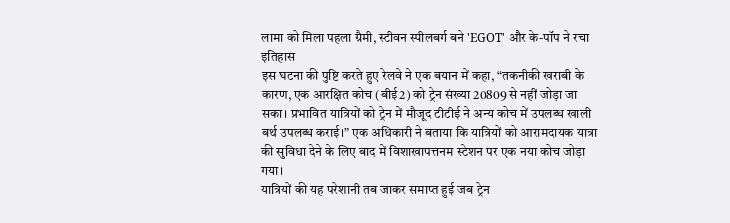लामा को मिला पहला ग्रैमी, स्टीवन स्पीलबर्ग बने 'EGOT' और के-पॉप ने रचा इतिहास
इस घटना की पुष्टि करते हुए रेलवे ने एक बयान में कहा, “तकनीकी खराबी के कारण, एक आरक्षित कोच (बीई2) को ट्रेन संख्या 20809 से नहीं जोड़ा जा सका। प्रभावित यात्रियों को ट्रेन में मौजूद टीटीई ने अन्य कोच में उपलब्ध खाली बर्थ उपलब्ध कराई।” एक अधिकारी ने बताया कि यात्रियों को आरामदायक यात्रा की सुविधा देने के लिए बाद में विशाखापत्तनम स्टेशन पर एक नया कोच जोड़ा गया।
यात्रियों की यह परेशानी तब जाकर समाप्त हुई जब ट्रेन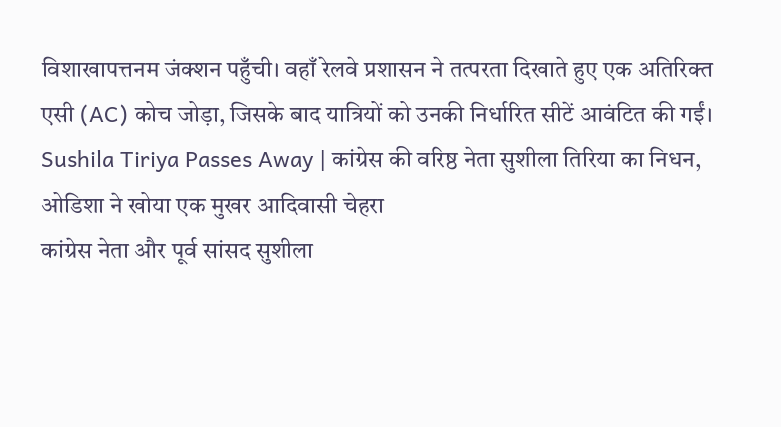विशाखापत्तनम जंक्शन पहुँची। वहाँ रेलवे प्रशासन ने तत्परता दिखाते हुए एक अतिरिक्त एसी (AC) कोच जोड़ा, जिसके बाद यात्रियों को उनकी निर्धारित सीटें आवंटित की गईं।
Sushila Tiriya Passes Away | कांग्रेस की वरिष्ठ नेता सुशीला तिरिया का निधन, ओडिशा ने खोया एक मुखर आदिवासी चेहरा
कांग्रेस नेता और पूर्व सांसद सुशीला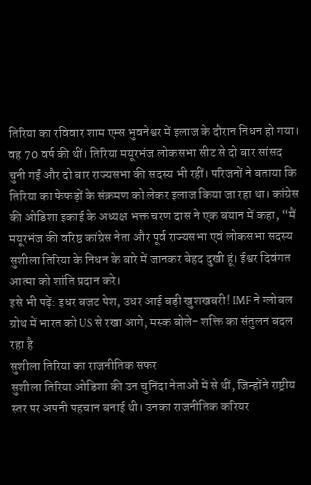तिरिया का रविवार शाम एम्स भुवनेश्वर में इलाज के दौरान निधन हो गया। वह 70 वर्ष की थीं। तिरिया मयूरभंज लोकसभा सीट से दो बार सांसद चुनी गईं और दो बार राज्यसभा की सदस्य भी रहीं। परिजनों ने बताया कि तिरिया का फेफड़ों के संक्रमण को लेकर इलाज किया जा रहा था। कांग्रेस की ओडिशा इकाई के अध्यक्ष भक्त चरण दास ने एक बयान में कहा, “मैं मयूरभंज की वरिष्ठ कांग्रेस नेता और पूर्व राज्यसभा एवं लोकसभा सदस्य सुशीला तिरिया के निधन के बारे में जानकर बेहद दुखी हूं। ईश्वर दिवंगत आत्मा को शांति प्रदान करे।
इसे भी पढ़ें: इधर बजट पेश, उधर आई बड़ी खुशखबरी! IMF ने ग्लोबल ग्रोथ में भारत को US से रखा आगे, मस्क बोले- शक्ति का संतुलन बदल रहा है
सुशीला तिरिया का राजनीतिक सफर
सुशीला तिरिया ओडिशा की उन चुनिंदा नेताओं में से थीं, जिन्होंने राष्ट्रीय स्तर पर अपनी पहचान बनाई थी। उनका राजनीतिक करियर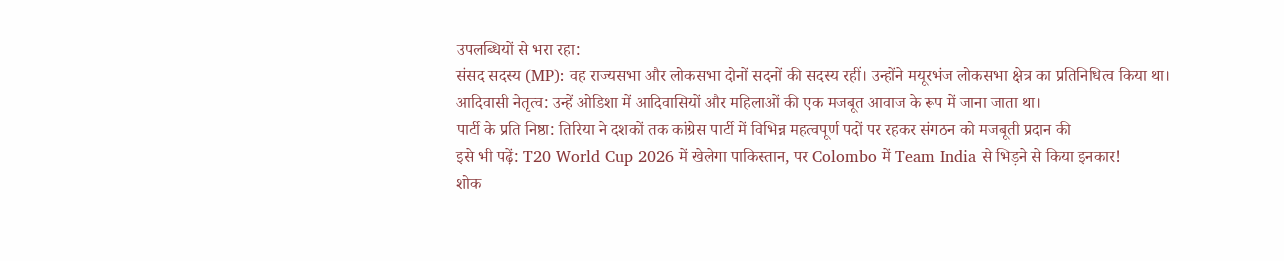उपलब्धियों से भरा रहा:
संसद सदस्य (MP): वह राज्यसभा और लोकसभा दोनों सदनों की सदस्य रहीं। उन्होंने मयूरभंज लोकसभा क्षेत्र का प्रतिनिधित्व किया था।
आदिवासी नेतृत्व: उन्हें ओडिशा में आदिवासियों और महिलाओं की एक मजबूत आवाज के रूप में जाना जाता था।
पार्टी के प्रति निष्ठा: तिरिया ने दशकों तक कांग्रेस पार्टी में विभिन्न महत्वपूर्ण पदों पर रहकर संगठन को मजबूती प्रदान की
इसे भी पढ़ें: T20 World Cup 2026 में खेलेगा पाकिस्तान, पर Colombo में Team India से भिड़ने से किया इनकार!
शोक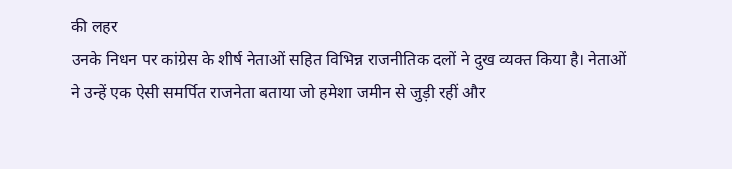की लहर
उनके निधन पर कांग्रेस के शीर्ष नेताओं सहित विभिन्न राजनीतिक दलों ने दुख व्यक्त किया है। नेताओं ने उन्हें एक ऐसी समर्पित राजनेता बताया जो हमेशा जमीन से जुड़ी रहीं और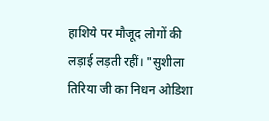हाशिये पर मौजूद लोगों की लड़ाई लड़ती रहीं। "सुशीला तिरिया जी का निधन ओडिशा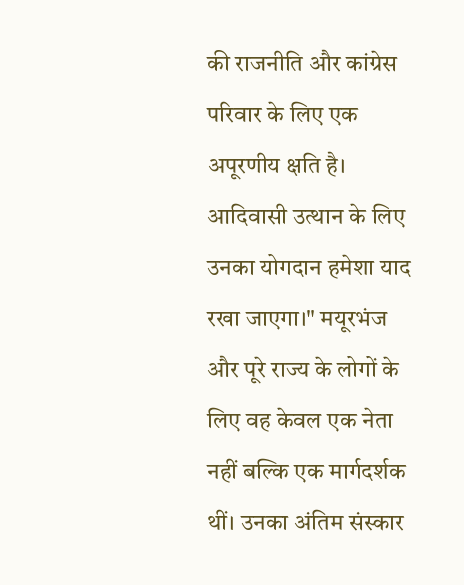की राजनीति और कांग्रेस परिवार के लिए एक अपूरणीय क्षति है। आदिवासी उत्थान के लिए उनका योगदान हमेशा याद रखा जाएगा।" मयूरभंज और पूरे राज्य के लोगों के लिए वह केवल एक नेता नहीं बल्कि एक मार्गदर्शक थीं। उनका अंतिम संस्कार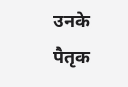उनके पैतृक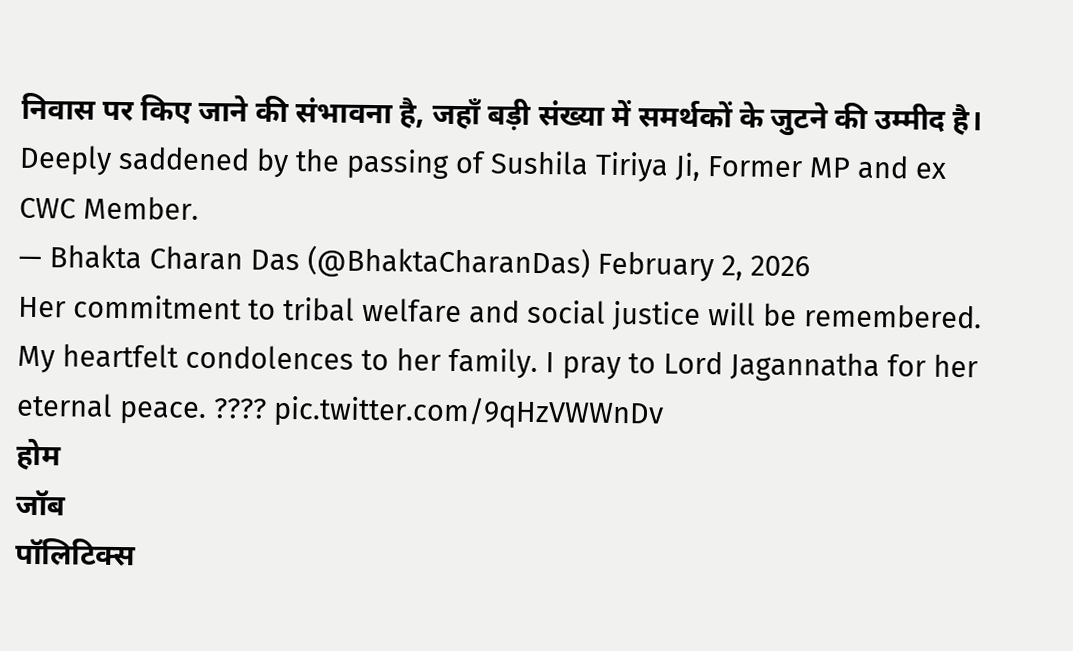निवास पर किए जाने की संभावना है, जहाँ बड़ी संख्या में समर्थकों के जुटने की उम्मीद है।
Deeply saddened by the passing of Sushila Tiriya Ji, Former MP and ex CWC Member.
— Bhakta Charan Das (@BhaktaCharanDas) February 2, 2026
Her commitment to tribal welfare and social justice will be remembered. My heartfelt condolences to her family. I pray to Lord Jagannatha for her eternal peace. ???? pic.twitter.com/9qHzVWWnDv
होम
जॉब
पॉलिटिक्स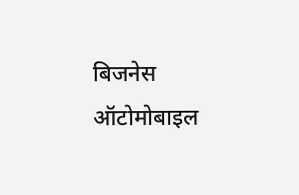बिजनेस
ऑटोमोबाइल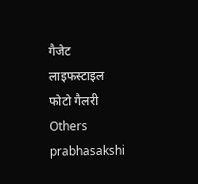गैजेट
लाइफस्टाइल
फोटो गैलरी
Others
prabhasakshi